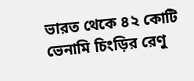ভারত থেকে ৪২ কোটি ভেনামি চিংড়ির রেণু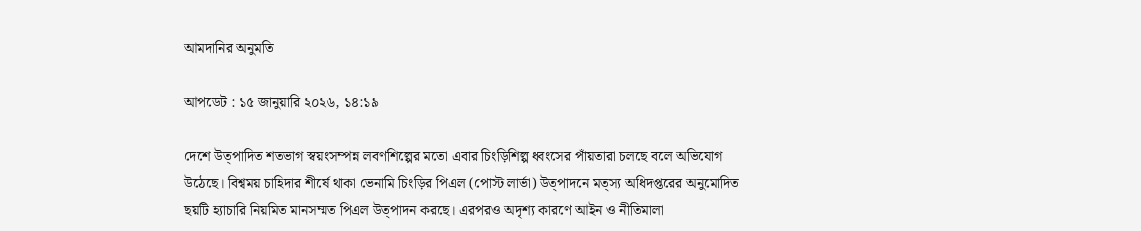আমদানির অনুমতি

আপডেট : ১৫ জানুয়ারি ২০২৬, ১৪:১৯

দেশে উত্পাদিত শতভাগ স্বয়ংসম্পন্ন লবণশিল্পের মতো এবার চিংড়িশিল্প ধ্বংসের পাঁয়তারা চলছে বলে অভিযোগ উঠেছে। বিশ্বময় চাহিদার শীর্ষে থাকা ভেনামি চিংড়ির পিএল (পোস্ট লার্ভা) উত্পাদনে মত্স্য অধিদপ্তরের অনুমোদিত ছয়টি হ্যাচারি নিয়মিত মানসম্মত পিএল উত্পাদন করছে। এরপরও অদৃশ্য কারণে আইন ও নীতিমালা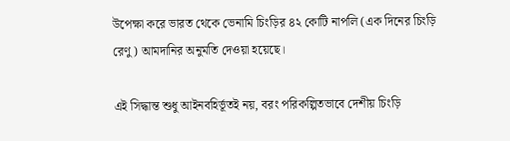উপেক্ষা করে ভারত থেকে ভেনামি চিংড়ির ৪২ কোটি নাপলি (এক দিনের চিংড়ি রেণু) আমদানির অনুমতি দেওয়া হয়েছে।

এই সিদ্ধান্ত শুধু আইনবহির্ভূতই নয়, বরং পরিকল্পিতভাবে দেশীয় চিংড়ি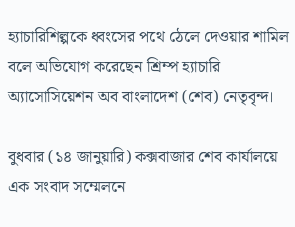হ্যাচারিশিল্পকে ধ্বংসের পথে ঠেলে দেওয়ার শামিল বলে অভিযোগ করেছেন শ্রিম্প হ্যাচারি অ্যাসোসিয়েশন অব বাংলাদেশ (শেব) নেতৃবৃন্দ।

বুধবার (১৪ জানুয়ারি) কক্সবাজার শেব কার্যালয়ে এক সংবাদ সম্মেলনে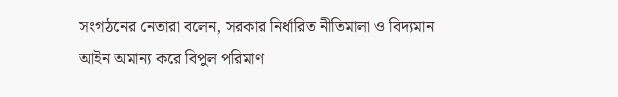সংগঠনের নেতারা বলেন, সরকার নির্ধারিত নীতিমালা ও বিদ্যমান আইন অমান্য করে বিপুল পরিমাণ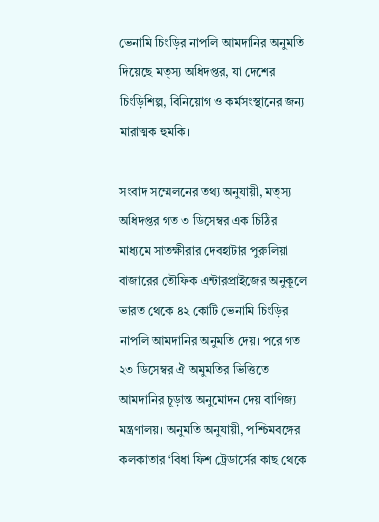ভেনামি চিংড়ির নাপলি আমদানির অনুমতি দিয়েছে মত্স্য অধিদপ্তর, যা দেশের চিংড়িশিল্প, বিনিয়োগ ও কর্মসংস্থানের জন্য মারাত্মক হুমকি।

সংবাদ সম্মেলনের তথ্য অনুযায়ী, মত্স্য অধিদপ্তর গত ৩ ডিসেম্বর এক চিঠির মাধ্যমে সাতক্ষীরার দেবহাটার পুরুলিয়া বাজারের তৌফিক এন্টারপ্রাইজের অনুকূলে ভারত থেকে ৪২ কোটি ভেনামি চিংড়ির নাপলি আমদানির অনুমতি দেয়। পরে গত ২৩ ডিসেম্বর ঐ অমুমতির ভিত্তিতে আমদানির চূড়ান্ত অনুমোদন দেয় বাণিজ্য মন্ত্রণালয়। অনুমতি অনুযায়ী, পশ্চিমবঙ্গের কলকাতার ‘বিধা ফিশ ট্রেডার্সের কাছ থেকে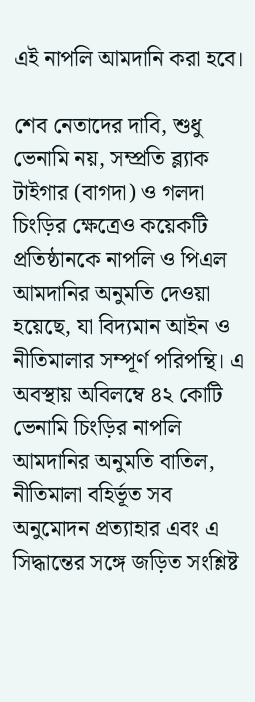এই নাপলি আমদানি করা হবে।

শেব নেতাদের দাবি, শুধু ভেনামি নয়, সম্প্রতি ব্ল্যাক টাইগার (বাগদা) ও গলদা চিংড়ির ক্ষেত্রেও কয়েকটি প্রতিষ্ঠানকে নাপলি ও পিএল আমদানির অনুমতি দেওয়া হয়েছে, যা বিদ্যমান আইন ও নীতিমালার সম্পূর্ণ পরিপন্থি। এ অবস্থায় অবিলম্বে ৪২ কোটি ভেনামি চিংড়ির নাপলি আমদানির অনুমতি বাতিল, নীতিমালা বহির্ভূত সব অনুমোদন প্রত্যাহার এবং এ সিদ্ধান্তের সঙ্গে জড়িত সংশ্লিষ্ট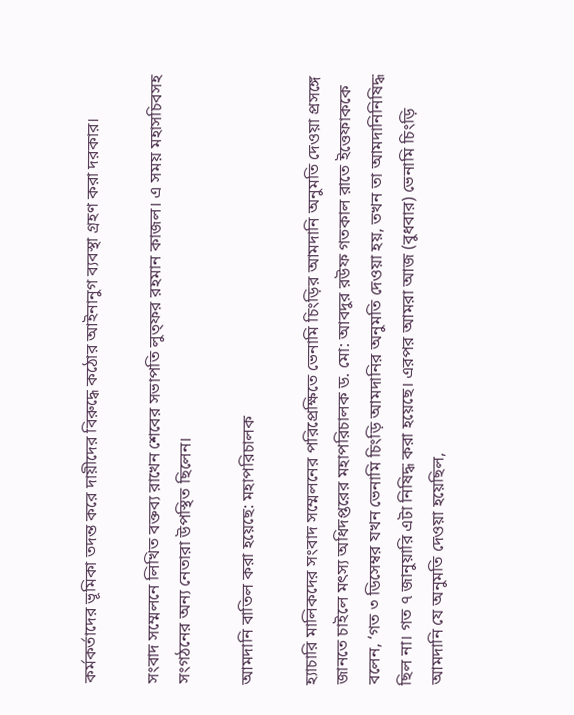কর্মকর্তাদের ভূমিকা তদন্ত করে দায়ীদের বিরুদ্ধে কঠোর আইনানুগ ব্যবস্থা গ্রহণ করা দরকার।

সংবাদ সম্মেলনে লিখিত বক্তব্য রাখেন শেবের সভাপতি লুত্ফর রহমান কাজল। এ সময় মহাসচিবসহ সংগঠনের অন্য নেতারা উপস্থিত ছিলেন।

আমদানি বাতিল করা হয়েছে: মহাপরিচালক

হ্যাচারি মালিকদের সংবাদ সম্মেলনের পরিপ্রেক্ষিতে ভেনামি চিংড়ির আমদানি অনুমতি দেওয়া প্রসঙ্গে জানতে চাইলে মৎস্য অধিদপ্তরের মহাপরিচালক ড. মো: আবদুর রউফ গতকাল রাতে ইত্তেফাককে বলেন, ‘গত ৩ ডিসেম্বর যখন ভেনামি চিংড়ি আমদানির অনুমতি দেওয়া হয়, তখন তা আমদানিনিষিদ্ধ ছিল না। গত ৭ জানুয়ারি এটা নিষিদ্ধ করা হয়েছে। এরপর আমরা আজ (বুধবার) ভেনামি চিংড়ি আমদানি যে অনুমতি দেওয়া হয়েছিল,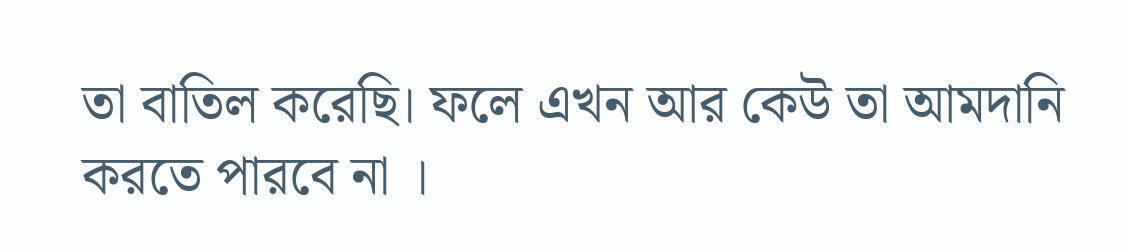তা বাতিল করেছি। ফলে এখন আর কেউ তা আমদানি করতে পারবে না ।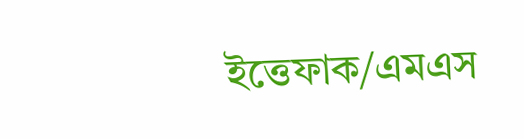ইত্তেফাক/এমএস